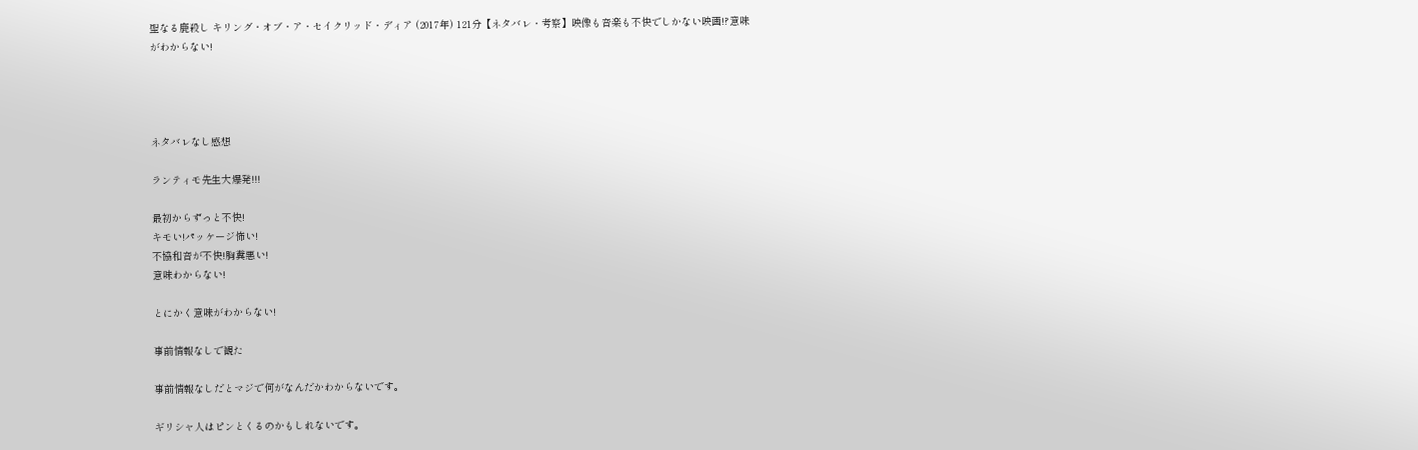聖なる鹿殺し キリング・オブ・ア・セイクリッド・ディア (2017年) 121分【ネタバレ・考察】映像も音楽も不快でしかない映画!?意味がわからない!




ネタバレなし感想

ランティモ先生大爆発!!!

最初からずっと不快!
キモい!パッケージ怖い!
不協和音が不快!胸糞悪い!
意味わからない!

とにかく意味がわからない!

事前情報なしで観た

事前情報なしだとマジで何がなんだかわからないです。

ギリシャ人はピンとくるのかもしれないです。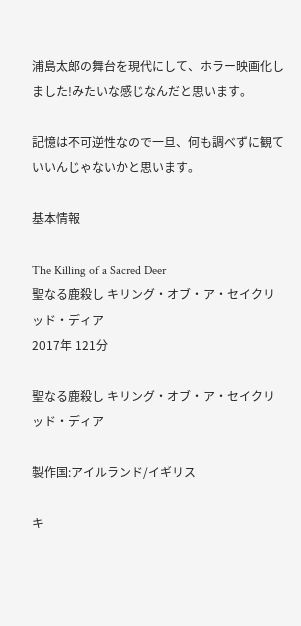浦島太郎の舞台を現代にして、ホラー映画化しました!みたいな感じなんだと思います。

記憶は不可逆性なので一旦、何も調べずに観ていいんじゃないかと思います。

基本情報

The Killing of a Sacred Deer
聖なる鹿殺し キリング・オブ・ア・セイクリッド・ディア
2017年 121分

聖なる鹿殺し キリング・オブ・ア・セイクリッド・ディア

製作国:アイルランド/イギリス

キ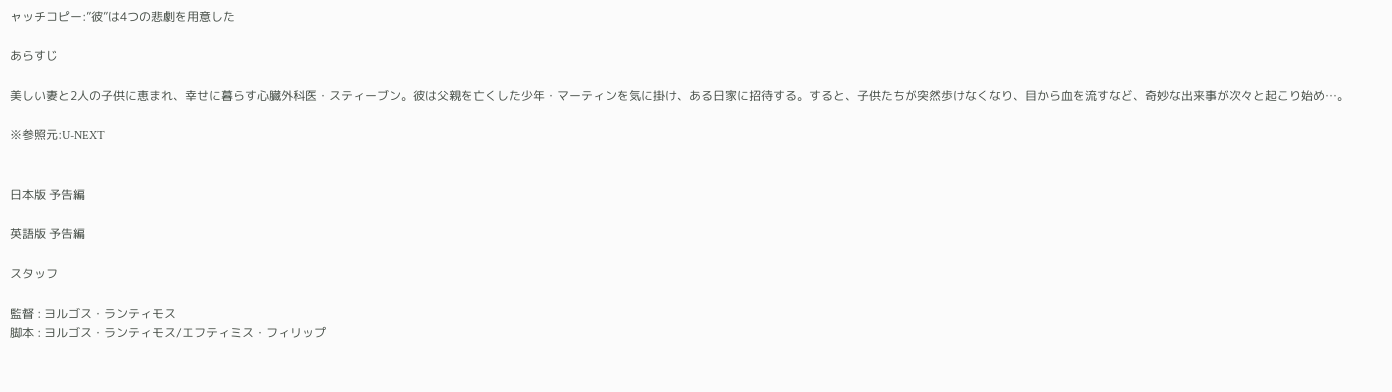ャッチコピー:”彼”は4つの悲劇を用意した

あらすじ

美しい妻と2人の子供に恵まれ、幸せに暮らす心臓外科医・スティーブン。彼は父親を亡くした少年・マーティンを気に掛け、ある日家に招待する。すると、子供たちが突然歩けなくなり、目から血を流すなど、奇妙な出来事が次々と起こり始め…。

※参照元:U-NEXT


日本版 予告編

英語版 予告編

スタッフ

監督 : ヨルゴス・ランティモス
脚本 : ヨルゴス・ランティモス/エフティミス・フィリップ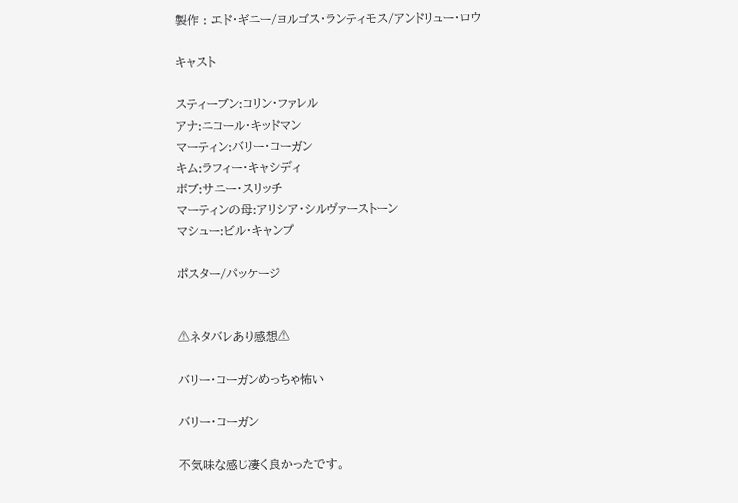製作 : エド・ギニー/ヨルゴス・ランティモス/アンドリュー・ロウ

キャスト

スティーブン:コリン・ファレル
アナ:ニコール・キッドマン
マーティン:バリー・コーガン
キム:ラフィー・キャシディ
ボブ:サニー・スリッチ
マーティンの母:アリシア・シルヴァーストーン
マシュー:ビル・キャンプ

ポスター/パッケージ


⚠ネタバレあり感想⚠

バリー・コーガンめっちゃ怖い

バリー・コーガン

不気味な感じ凄く良かったです。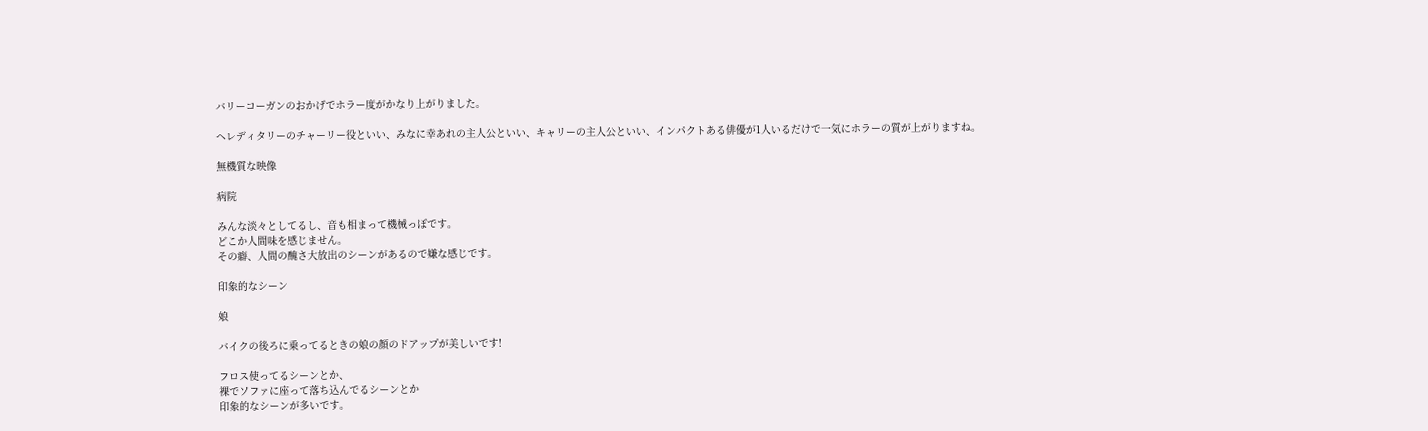バリーコーガンのおかげでホラー度がかなり上がりました。

ヘレディタリーのチャーリー役といい、みなに幸あれの主人公といい、キャリーの主人公といい、インパクトある俳優が1人いるだけで一気にホラーの質が上がりますね。

無機質な映像

病院

みんな淡々としてるし、音も相まって機械っぽです。
どこか人間味を感じません。
その癖、人間の醜さ大放出のシーンがあるので嫌な感じです。

印象的なシーン

娘

バイクの後ろに乗ってるときの娘の顔のドアップが美しいです!

フロス使ってるシーンとか、
裸でソファに座って落ち込んでるシーンとか
印象的なシーンが多いです。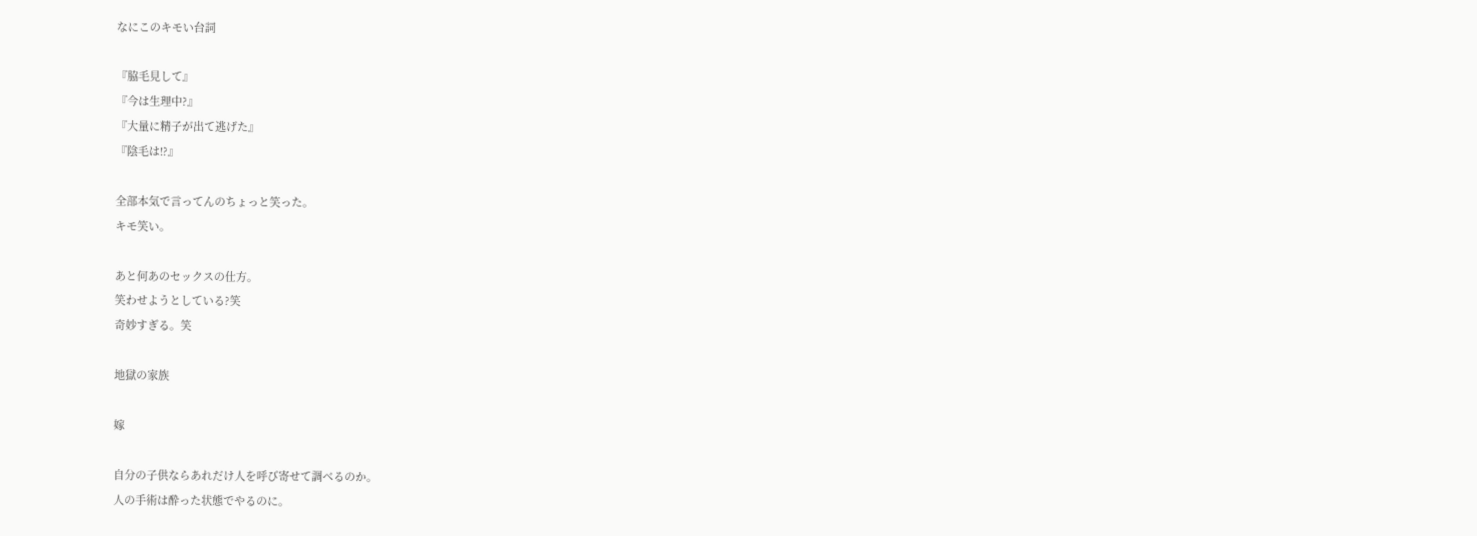なにこのキモい台詞

『脇毛見して』
『今は生理中?』
『大量に精子が出て逃げた』
『陰毛は!?』

全部本気で言ってんのちょっと笑った。
キモ笑い。

あと何あのセックスの仕方。
笑わせようとしている?笑
奇妙すぎる。笑

地獄の家族

嫁

自分の子供ならあれだけ人を呼び寄せて調べるのか。
人の手術は酔った状態でやるのに。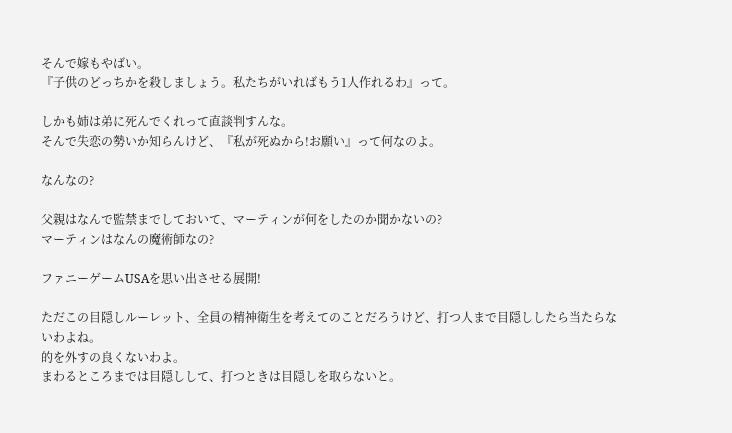そんで嫁もやばい。
『子供のどっちかを殺しましょう。私たちがいればもう1人作れるわ』って。

しかも姉は弟に死んでくれって直談判すんな。
そんで失恋の勢いか知らんけど、『私が死ぬから!お願い』って何なのよ。

なんなの?

父親はなんで監禁までしておいて、マーティンが何をしたのか聞かないの?
マーティンはなんの魔術師なの?

ファニーゲームUSAを思い出させる展開!

ただこの目隠しルーレット、全員の精神衛生を考えてのことだろうけど、打つ人まで目隠ししたら当たらないわよね。
的を外すの良くないわよ。
まわるところまでは目隠しして、打つときは目隠しを取らないと。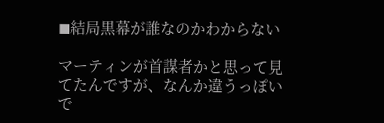◼結局黒幕が誰なのかわからない

マーティンが首謀者かと思って見てたんですが、なんか違うっぽいで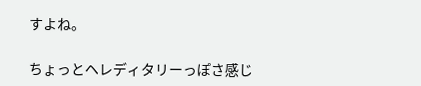すよね。

ちょっとヘレディタリーっぽさ感じ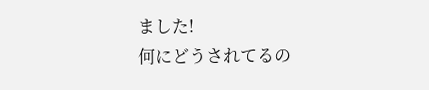ました!
何にどうされてるの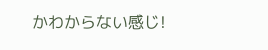かわからない感じ!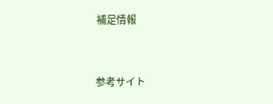補足情報


参考サイト